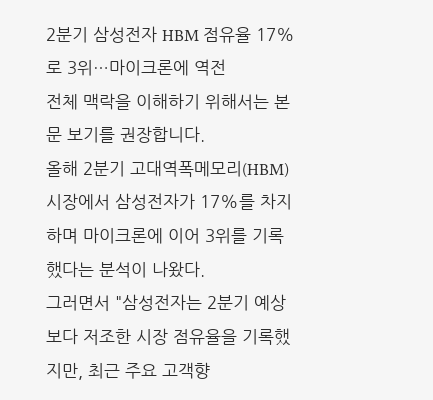2분기 삼성전자 HBM 점유율 17%로 3위…마이크론에 역전
전체 맥락을 이해하기 위해서는 본문 보기를 권장합니다.
올해 2분기 고대역폭메모리(HBM) 시장에서 삼성전자가 17%를 차지하며 마이크론에 이어 3위를 기록했다는 분석이 나왔다.
그러면서 "삼성전자는 2분기 예상보다 저조한 시장 점유율을 기록했지만, 최근 주요 고객향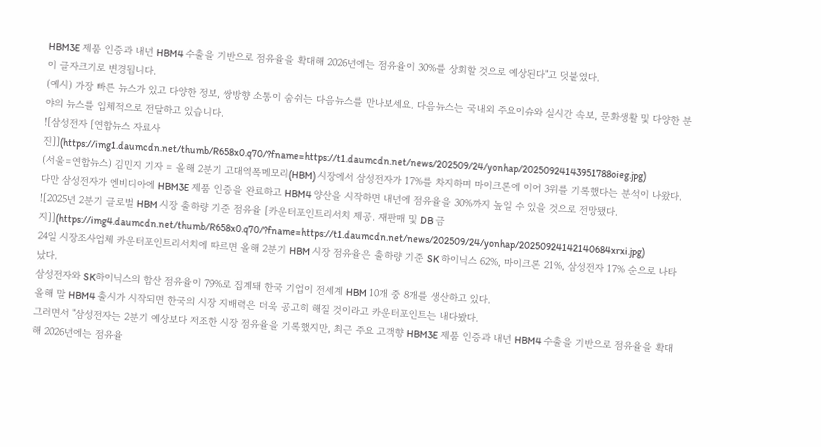HBM3E 제품 인증과 내년 HBM4 수출을 기반으로 점유율을 확대해 2026년에는 점유율이 30%를 상회할 것으로 예상된다"고 덧붙였다.
이 글자크기로 변경됩니다.
(예시) 가장 빠른 뉴스가 있고 다양한 정보, 쌍방향 소통이 숨쉬는 다음뉴스를 만나보세요. 다음뉴스는 국내외 주요이슈와 실시간 속보, 문화생활 및 다양한 분야의 뉴스를 입체적으로 전달하고 있습니다.
![삼성전자 [연합뉴스 자료사진]](https://img1.daumcdn.net/thumb/R658x0.q70/?fname=https://t1.daumcdn.net/news/202509/24/yonhap/20250924143951788oieg.jpg)
(서울=연합뉴스) 김민지 기자 = 올해 2분기 고대역폭메모리(HBM) 시장에서 삼성전자가 17%를 차지하며 마이크론에 이어 3위를 기록했다는 분석이 나왔다.
다만 삼성전자가 엔비디아에 HBM3E 제품 인증을 완료하고 HBM4 양산을 시작하면 내년에 점유율을 30%까지 높일 수 있을 것으로 전망됐다.
![2025년 2분기 글로벌 HBM 시장 출하량 기준 점유율 [카운터포인트리서치 제공. 재판매 및 DB 금지]](https://img4.daumcdn.net/thumb/R658x0.q70/?fname=https://t1.daumcdn.net/news/202509/24/yonhap/20250924142140684xrxi.jpg)
24일 시장조사업체 카운터포인트리서치에 따르면 올해 2분기 HBM 시장 점유율은 출하량 기준 SK 하이닉스 62%, 마이크론 21%, 삼성전자 17% 순으로 나타났다.
삼성전자와 SK하이닉스의 합산 점유율이 79%로 집계돼 한국 기업이 전세계 HBM 10개 중 8개를 생산하고 있다.
올해 말 HBM4 출시가 시작되면 한국의 시장 지배력은 더욱 공고히 해질 것이라고 카운터포인트는 내다봤다.
그러면서 "삼성전자는 2분기 예상보다 저조한 시장 점유율을 기록했지만, 최근 주요 고객향 HBM3E 제품 인증과 내년 HBM4 수출을 기반으로 점유율을 확대해 2026년에는 점유율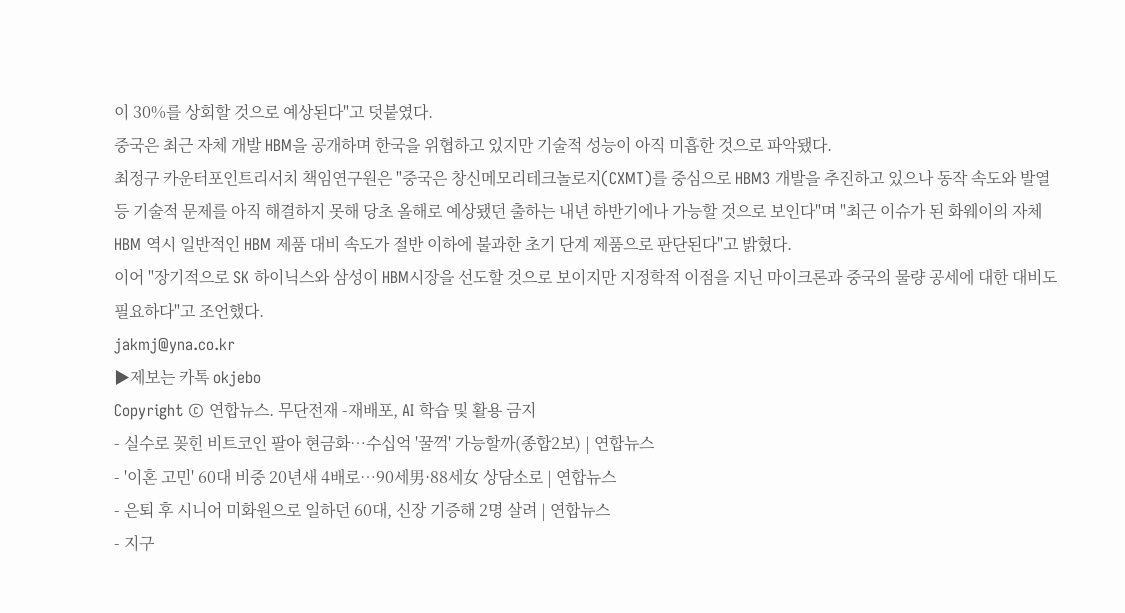이 30%를 상회할 것으로 예상된다"고 덧붙였다.
중국은 최근 자체 개발 HBM을 공개하며 한국을 위협하고 있지만 기술적 성능이 아직 미흡한 것으로 파악됐다.
최정구 카운터포인트리서치 책임연구원은 "중국은 창신메모리테크놀로지(CXMT)를 중심으로 HBM3 개발을 추진하고 있으나 동작 속도와 발열 등 기술적 문제를 아직 해결하지 못해 당초 올해로 예상됐던 출하는 내년 하반기에나 가능할 것으로 보인다"며 "최근 이슈가 된 화웨이의 자체 HBM 역시 일반적인 HBM 제품 대비 속도가 절반 이하에 불과한 초기 단계 제품으로 판단된다"고 밝혔다.
이어 "장기적으로 SK 하이닉스와 삼성이 HBM시장을 선도할 것으로 보이지만 지정학적 이점을 지닌 마이크론과 중국의 물량 공세에 대한 대비도 필요하다"고 조언했다.
jakmj@yna.co.kr
▶제보는 카톡 okjebo
Copyright © 연합뉴스. 무단전재 -재배포, AI 학습 및 활용 금지
- 실수로 꽂힌 비트코인 팔아 현금화…수십억 '꿀꺽' 가능할까(종합2보) | 연합뉴스
- '이혼 고민' 60대 비중 20년새 4배로…90세男·88세女 상담소로 | 연합뉴스
- 은퇴 후 시니어 미화원으로 일하던 60대, 신장 기증해 2명 살려 | 연합뉴스
- 지구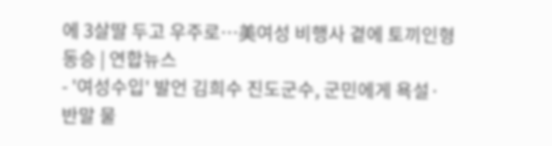에 3살딸 두고 우주로…美여성 비행사 곁에 토끼인형 동승 | 연합뉴스
- '여성수입' 발언 김희수 진도군수, 군민에게 욕설·반말 물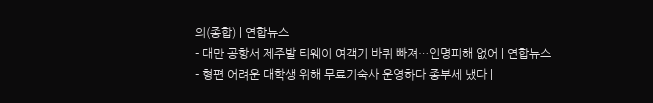의(종합) | 연합뉴스
- 대만 공항서 제주발 티웨이 여객기 바퀴 빠져…인명피해 없어 | 연합뉴스
- 형편 어려운 대학생 위해 무료기숙사 운영하다 종부세 냈다 |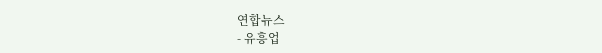연합뉴스
- 유흥업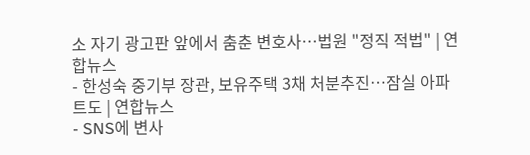소 자기 광고판 앞에서 춤춘 변호사…법원 "정직 적법" | 연합뉴스
- 한성숙 중기부 장관, 보유주택 3채 처분추진…잠실 아파트도 | 연합뉴스
- SNS에 변사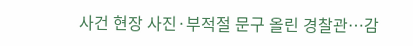사건 현장 사진·부적절 문구 올린 경찰관…감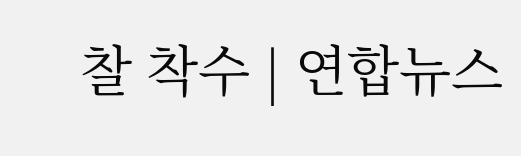찰 착수 | 연합뉴스